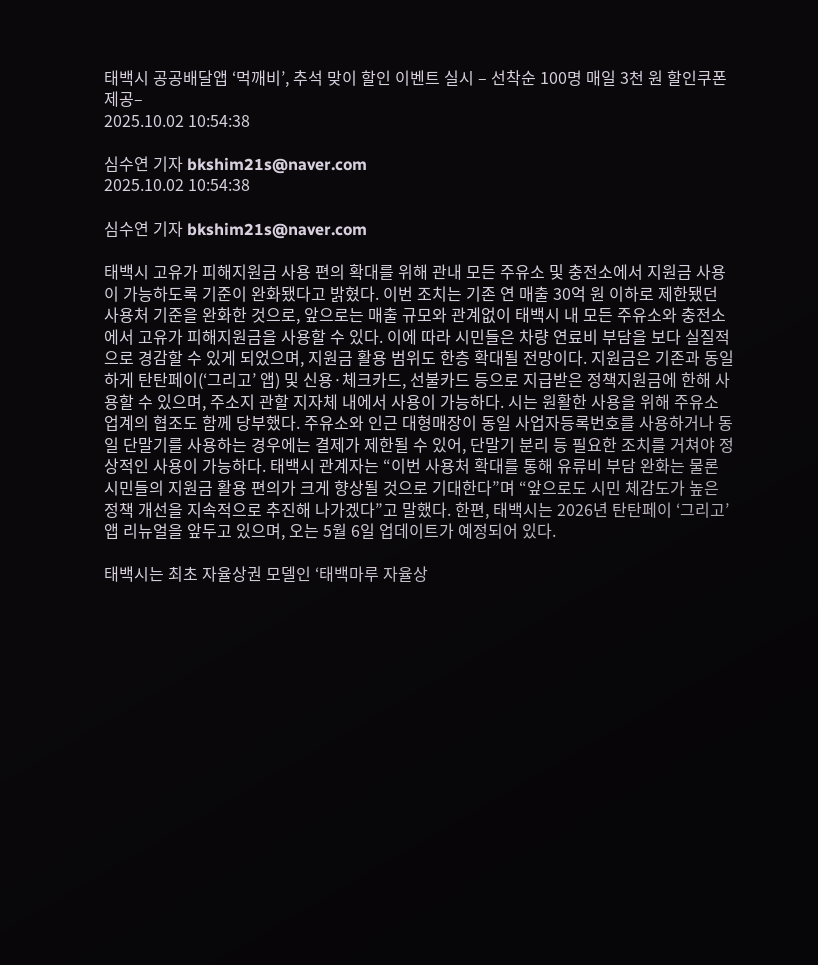태백시 공공배달앱 ‘먹깨비’, 추석 맞이 할인 이벤트 실시 – 선착순 100명 매일 3천 원 할인쿠폰 제공–
2025.10.02 10:54:38

심수연 기자 bkshim21s@naver.com
2025.10.02 10:54:38

심수연 기자 bkshim21s@naver.com

태백시 고유가 피해지원금 사용 편의 확대를 위해 관내 모든 주유소 및 충전소에서 지원금 사용이 가능하도록 기준이 완화됐다고 밝혔다. 이번 조치는 기존 연 매출 30억 원 이하로 제한됐던 사용처 기준을 완화한 것으로, 앞으로는 매출 규모와 관계없이 태백시 내 모든 주유소와 충전소에서 고유가 피해지원금을 사용할 수 있다. 이에 따라 시민들은 차량 연료비 부담을 보다 실질적으로 경감할 수 있게 되었으며, 지원금 활용 범위도 한층 확대될 전망이다. 지원금은 기존과 동일하게 탄탄페이(‘그리고’ 앱) 및 신용·체크카드, 선불카드 등으로 지급받은 정책지원금에 한해 사용할 수 있으며, 주소지 관할 지자체 내에서 사용이 가능하다. 시는 원활한 사용을 위해 주유소 업계의 협조도 함께 당부했다. 주유소와 인근 대형매장이 동일 사업자등록번호를 사용하거나 동일 단말기를 사용하는 경우에는 결제가 제한될 수 있어, 단말기 분리 등 필요한 조치를 거쳐야 정상적인 사용이 가능하다. 태백시 관계자는 “이번 사용처 확대를 통해 유류비 부담 완화는 물론 시민들의 지원금 활용 편의가 크게 향상될 것으로 기대한다”며 “앞으로도 시민 체감도가 높은 정책 개선을 지속적으로 추진해 나가겠다”고 말했다. 한편, 태백시는 2026년 탄탄페이 ‘그리고’ 앱 리뉴얼을 앞두고 있으며, 오는 5월 6일 업데이트가 예정되어 있다.

태백시는 최초 자율상권 모델인 ‘태백마루 자율상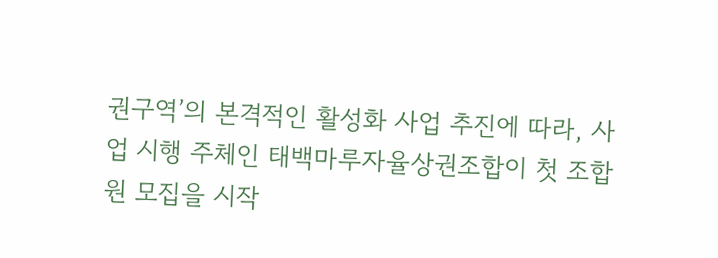권구역’의 본격적인 활성화 사업 추진에 따라, 사업 시행 주체인 태백마루자율상권조합이 첫 조합원 모집을 시작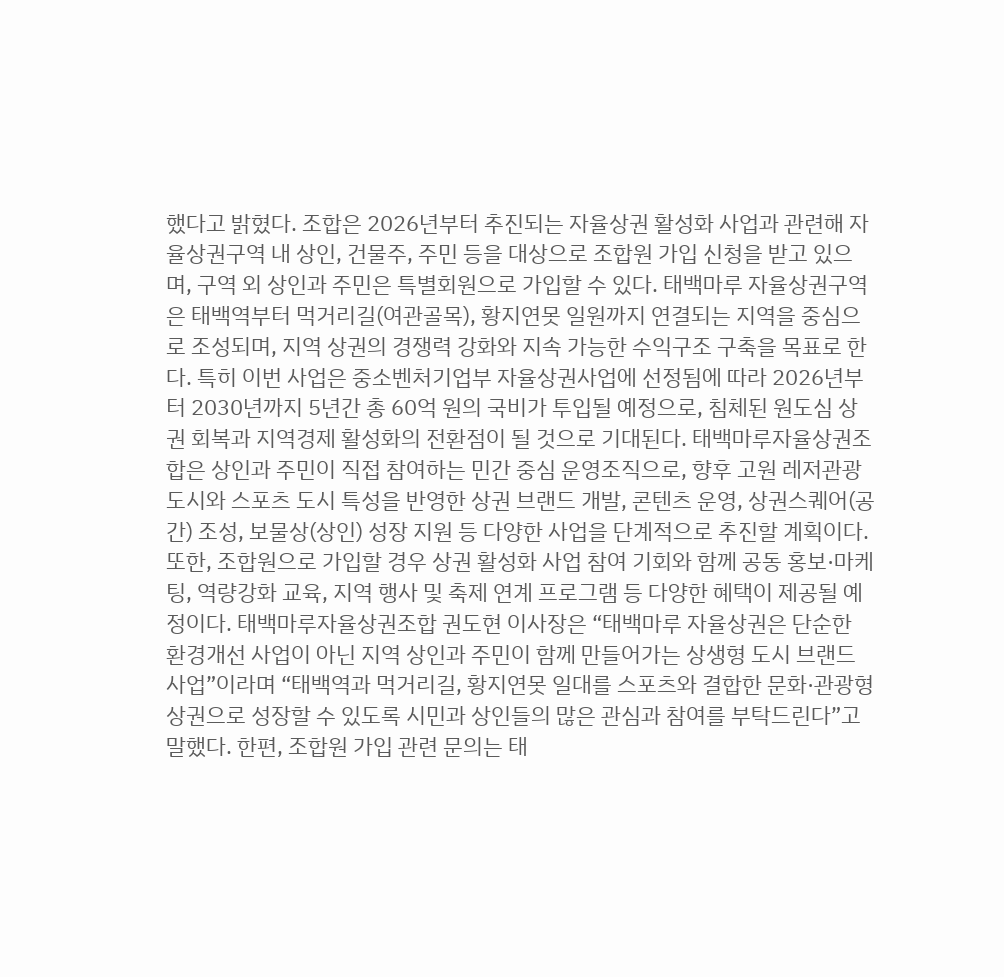했다고 밝혔다. 조합은 2026년부터 추진되는 자율상권 활성화 사업과 관련해 자율상권구역 내 상인, 건물주, 주민 등을 대상으로 조합원 가입 신청을 받고 있으며, 구역 외 상인과 주민은 특별회원으로 가입할 수 있다. 태백마루 자율상권구역은 태백역부터 먹거리길(여관골목), 황지연못 일원까지 연결되는 지역을 중심으로 조성되며, 지역 상권의 경쟁력 강화와 지속 가능한 수익구조 구축을 목표로 한다. 특히 이번 사업은 중소벤처기업부 자율상권사업에 선정됨에 따라 2026년부터 2030년까지 5년간 총 60억 원의 국비가 투입될 예정으로, 침체된 원도심 상권 회복과 지역경제 활성화의 전환점이 될 것으로 기대된다. 태백마루자율상권조합은 상인과 주민이 직접 참여하는 민간 중심 운영조직으로, 향후 고원 레저관광도시와 스포츠 도시 특성을 반영한 상권 브랜드 개발, 콘텐츠 운영, 상권스퀘어(공간) 조성, 보물상(상인) 성장 지원 등 다양한 사업을 단계적으로 추진할 계획이다. 또한, 조합원으로 가입할 경우 상권 활성화 사업 참여 기회와 함께 공동 홍보·마케팅, 역량강화 교육, 지역 행사 및 축제 연계 프로그램 등 다양한 혜택이 제공될 예정이다. 태백마루자율상권조합 권도현 이사장은 “태백마루 자율상권은 단순한 환경개선 사업이 아닌 지역 상인과 주민이 함께 만들어가는 상생형 도시 브랜드 사업”이라며 “태백역과 먹거리길, 황지연못 일대를 스포츠와 결합한 문화·관광형 상권으로 성장할 수 있도록 시민과 상인들의 많은 관심과 참여를 부탁드린다”고 말했다. 한편, 조합원 가입 관련 문의는 태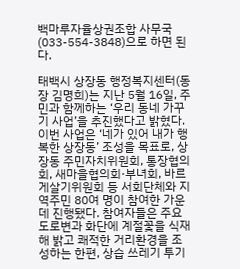백마루자율상권조합 사무국(033-554-3848)으로 하면 된다.

태백시 상장동 행정복지센터(동장 김명희)는 지난 5월 16일, 주민과 함께하는 ‘우리 동네 가꾸기 사업’을 추진했다고 밝혔다. 이번 사업은 ‘네가 있어 내가 행복한 상장동’ 조성을 목표로, 상장동 주민자치위원회, 통장협의회, 새마을협의회·부녀회, 바르게살기위원회 등 서회단체와 지역주민 80여 명이 참여한 가운데 진행됐다. 참여자들은 주요 도로변과 화단에 계절꽃을 식재해 밝고 쾌적한 거리환경을 조성하는 한편, 상습 쓰레기 투기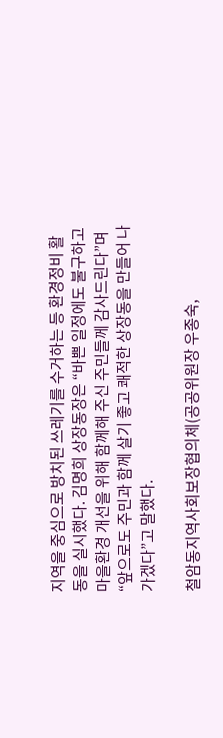지역을 중심으로 방치된 쓰레기를 수거하는 등 환경정비 활동을 실시했다. 김명희 상장동장은 “바쁜 일정에도 불구하고 마을환경 개선을 위해 함께해 주신 주민들께 감사드린다”며 “앞으로도 주민과 함께 살기 좋고 쾌적한 상장동을 만들어 나가겠다”고 말했다.

철암동지역사회보장협의체(공공위원장 우종숙,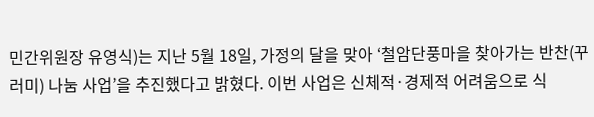민간위원장 유영식)는 지난 5월 18일, 가정의 달을 맞아 ‘철암단풍마을 찾아가는 반찬(꾸러미) 나눔 사업’을 추진했다고 밝혔다. 이번 사업은 신체적·경제적 어려움으로 식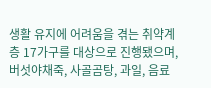생활 유지에 어려움을 겪는 취약계층 17가구를 대상으로 진행됐으며, 버섯야채죽, 사골곰탕, 과일, 음료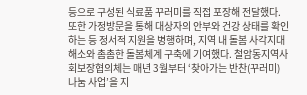등으로 구성된 식료품 꾸러미를 직접 포장해 전달했다. 또한 가정방문을 통해 대상자의 안부와 건강 상태를 확인하는 등 정서적 지원을 병행하며, 지역 내 돌봄 사각지대 해소와 촘촘한 돌봄체계 구축에 기여했다. 철암동지역사회보장협의체는 매년 3월부터 ‘찾아가는 반찬(꾸러미) 나눔 사업’을 지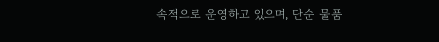속적으로 운영하고 있으며, 단순 물품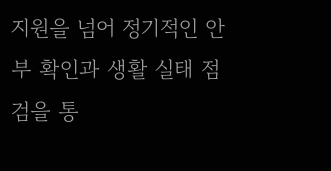지원을 넘어 정기적인 안부 확인과 생활 실태 점검을 통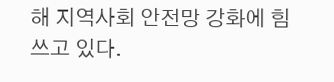해 지역사회 안전망 강화에 힘쓰고 있다.